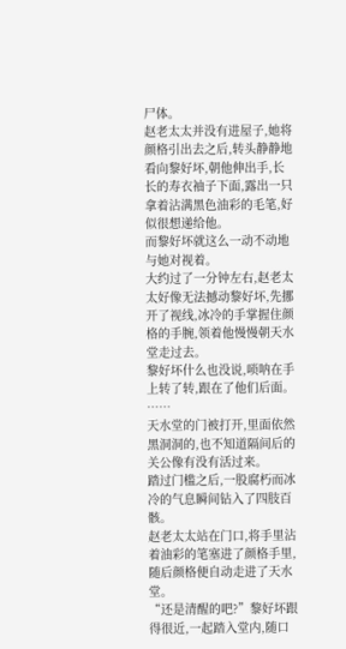尸体。
赵老太太并没有进屋子,她将颜格引出去之后,转头静静地看向黎好坏,朝他伸出手,长长的寿衣袖子下面,露出一只拿着沾满黑色油彩的毛笔,好似很想递给他。
而黎好坏就这么一动不动地与她对视着。
大约过了一分钟左右,赵老太太好像无法撼动黎好坏,先挪开了视线,冰冷的手掌握住颜格的手腕,领着他慢慢朝天水堂走过去。
黎好坏什么也没说,唢呐在手上转了转,跟在了他们后面。
……
天水堂的门被打开,里面依然黑洞洞的,也不知道隔间后的关公像有没有活过来。
踏过门槛之后,一股腐朽而冰冷的气息瞬间钻入了四肢百骸。
赵老太太站在门口,将手里沾着油彩的笔塞进了颜格手里,随后颜格便自动走进了天水堂。
“还是清醒的吧?”黎好坏跟得很近,一起踏入堂内,随口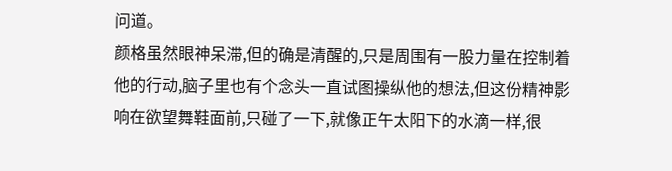问道。
颜格虽然眼神呆滞,但的确是清醒的,只是周围有一股力量在控制着他的行动,脑子里也有个念头一直试图操纵他的想法,但这份精神影响在欲望舞鞋面前,只碰了一下,就像正午太阳下的水滴一样,很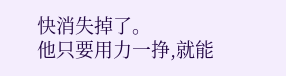快消失掉了。
他只要用力一挣,就能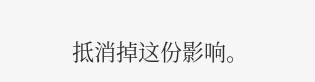抵消掉这份影响。